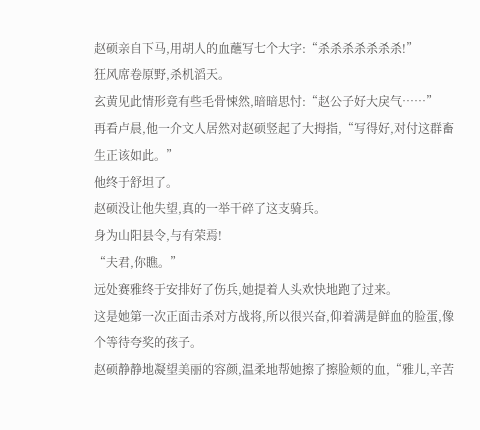赵硕亲自下马,用胡人的血蘸写七个大字:“杀杀杀杀杀杀杀!”
狂风席卷原野,杀机滔天。
玄黄见此情形竟有些毛骨悚然,暗暗思忖:“赵公子好大戾气……”
再看卢晨,他一介文人居然对赵硕竖起了大拇指,“写得好,对付这群畜生正该如此。”
他终于舒坦了。
赵硕没让他失望,真的一举干碎了这支骑兵。
身为山阳县令,与有荣焉!
“夫君,你瞧。”
远处赛雅终于安排好了伤兵,她提着人头欢快地跑了过来。
这是她第一次正面击杀对方战将,所以很兴奋,仰着满是鲜血的脸蛋,像个等待夸奖的孩子。
赵硕静静地凝望美丽的容颜,温柔地帮她擦了擦脸颊的血,“雅儿,辛苦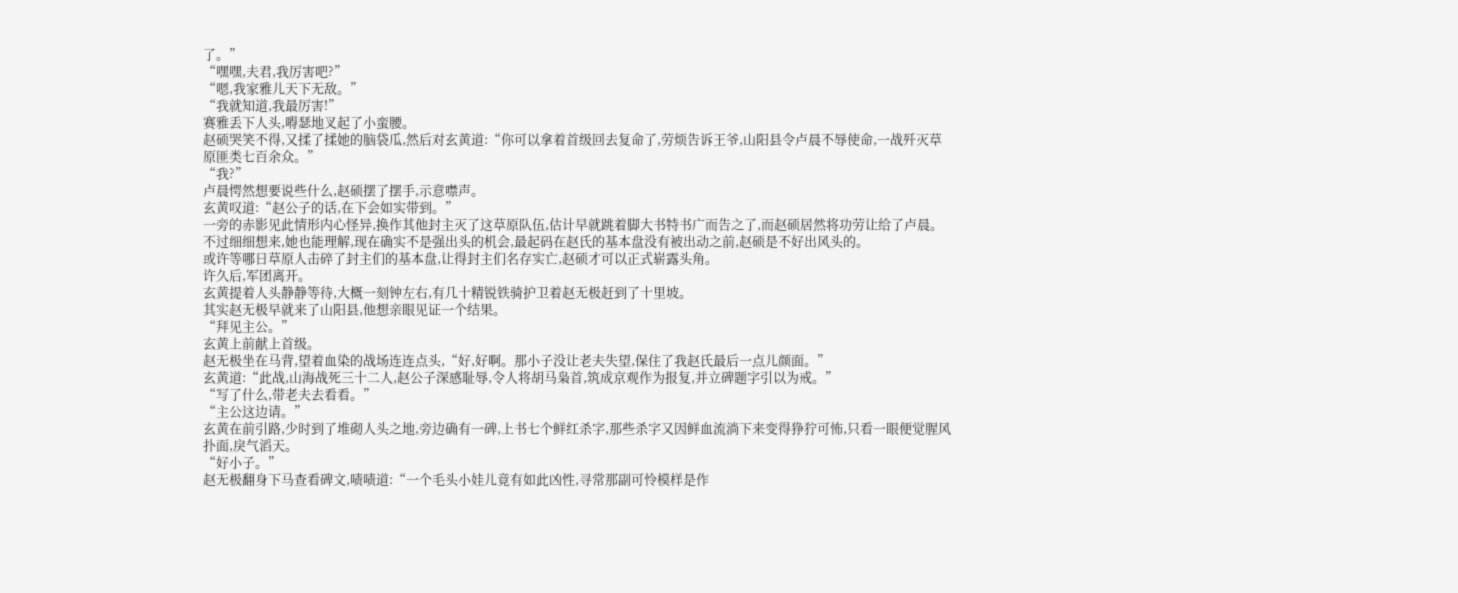了。”
“嘿嘿,夫君,我厉害吧?”
“嗯,我家雅儿天下无敌。”
“我就知道,我最厉害!”
赛雅丢下人头,嘚瑟地叉起了小蛮腰。
赵硕哭笑不得,又揉了揉她的脑袋瓜,然后对玄黄道:“你可以拿着首级回去复命了,劳烦告诉王爷,山阳县令卢晨不辱使命,一战歼灭草原匪类七百余众。”
“我?”
卢晨愕然想要说些什么,赵硕摆了摆手,示意噤声。
玄黄叹道:“赵公子的话,在下会如实带到。”
一旁的赤影见此情形内心怪异,换作其他封主灭了这草原队伍,估计早就跳着脚大书特书广而告之了,而赵硕居然将功劳让给了卢晨。
不过细细想来,她也能理解,现在确实不是强出头的机会,最起码在赵氏的基本盘没有被出动之前,赵硕是不好出风头的。
或许等哪日草原人击碎了封主们的基本盘,让得封主们名存实亡,赵硕才可以正式崭露头角。
许久后,军团离开。
玄黄提着人头静静等待,大概一刻钟左右,有几十精锐铁骑护卫着赵无极赶到了十里坡。
其实赵无极早就来了山阳县,他想亲眼见证一个结果。
“拜见主公。”
玄黄上前献上首级。
赵无极坐在马背,望着血染的战场连连点头,“好,好啊。那小子没让老夫失望,保住了我赵氏最后一点儿颜面。”
玄黄道:“此战,山海战死三十二人,赵公子深感耻辱,令人将胡马枭首,筑成京观作为报复,并立碑题字引以为戒。”
“写了什么,带老夫去看看。”
“主公这边请。”
玄黄在前引路,少时到了堆砌人头之地,旁边确有一碑,上书七个鲜红杀字,那些杀字又因鲜血流淌下来变得狰狞可怖,只看一眼便觉腥风扑面,戾气滔天。
“好小子。”
赵无极翻身下马查看碑文,啧啧道:“一个毛头小娃儿竟有如此凶性,寻常那副可怜模样是作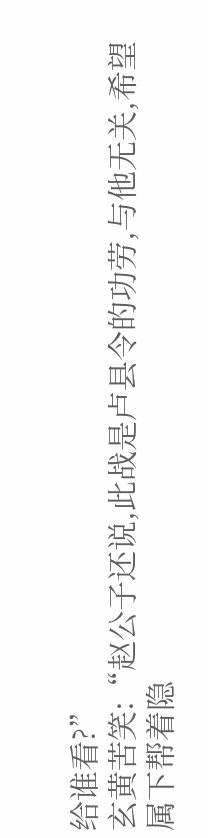给谁看?”
玄黄苦笑:“赵公子还说,此战是卢县令的功劳,与他无关,希望属下帮着隐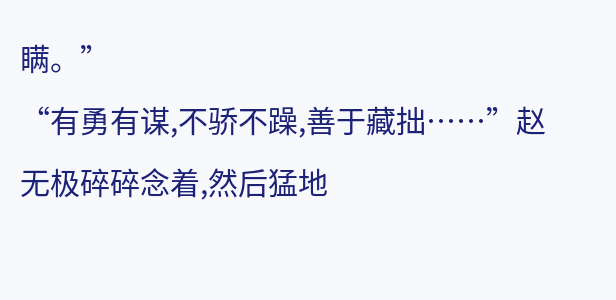瞒。”
“有勇有谋,不骄不躁,善于藏拙……”赵无极碎碎念着,然后猛地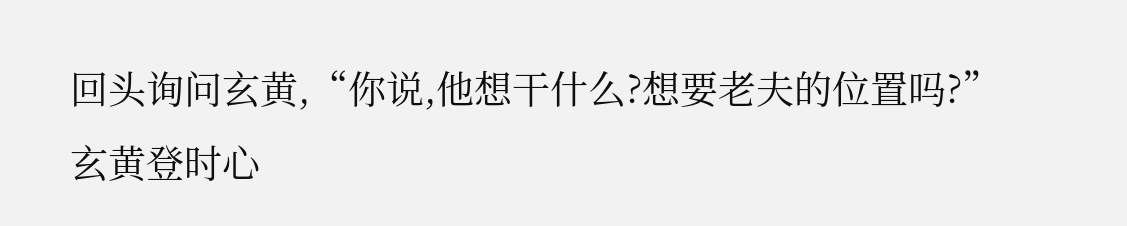回头询问玄黄,“你说,他想干什么?想要老夫的位置吗?”
玄黄登时心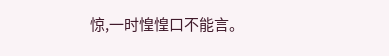惊,一时惶惶口不能言。